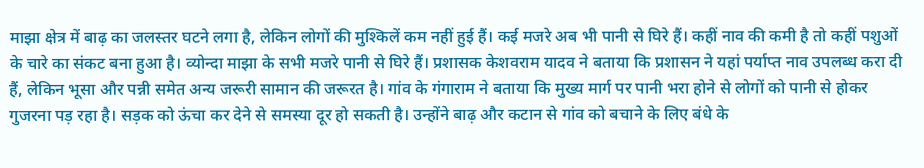माझा क्षेत्र में बाढ़ का जलस्तर घटने लगा है, लेकिन लोगों की मुश्किलें कम नहीं हुई हैं। कई मजरे अब भी पानी से घिरे हैं। कहीं नाव की कमी है तो कहीं पशुओं के चारे का संकट बना हुआ है। व्योन्दा माझा के सभी मजरे पानी से घिरे हैं। प्रशासक केशवराम यादव ने बताया कि प्रशासन ने यहां पर्याप्त नाव उपलब्ध करा दी हैं, लेकिन भूसा और पन्नी समेत अन्य जरूरी सामान की जरूरत है। गांव के गंगाराम ने बताया कि मुख्य मार्ग पर पानी भरा होने से लोगों को पानी से होकर गुजरना पड़ रहा है। सड़क को ऊंचा कर देने से समस्या दूर हो सकती है। उन्होंने बाढ़ और कटान से गांव को बचाने के लिए बंधे के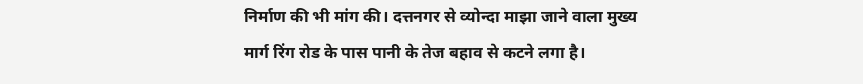निर्माण की भी मांग की। दत्तनगर से व्योन्दा माझा जाने वाला मुख्य मार्ग रिंग रोड के पास पानी के तेज बहाव से कटने लगा है।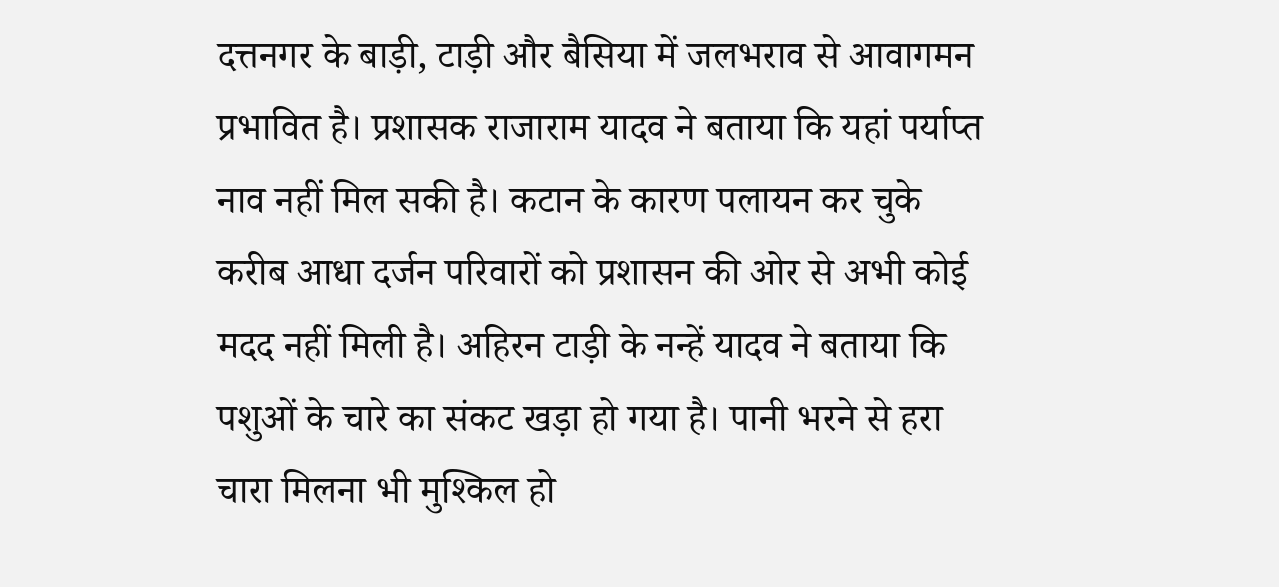दत्तनगर के बाड़ी, टाड़ी और बैसिया में जलभराव से आवागमन प्रभावित है। प्रशासक राजाराम यादव ने बताया कि यहां पर्याप्त नाव नहीं मिल सकी है। कटान के कारण पलायन कर चुके करीब आधा दर्जन परिवारों को प्रशासन की ओर से अभी कोई मदद नहीं मिली है। अहिरन टाड़ी के नन्हें यादव ने बताया कि पशुओं के चारे का संकट खड़ा हो गया है। पानी भरने से हरा चारा मिलना भी मुश्किल हो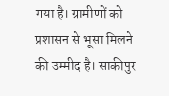गया है। ग्रामीणों को प्रशासन से भूसा मिलने की उम्मीद है। साकीपुर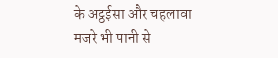के अट्ठईसा और चहलावा मजरे भी पानी से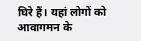घिरे हैं। यहां लोगों को आवागमन के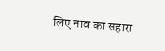लिए नाव का सहारा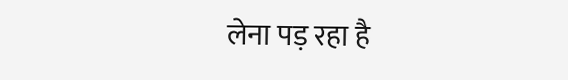लेना पड़ रहा है